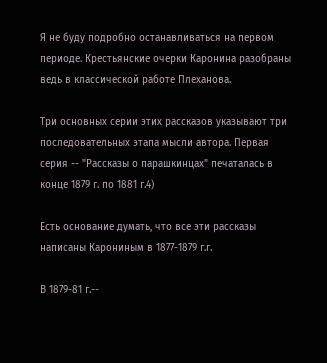Я не буду подробно останавливаться на первом периоде. Крестьянские очерки Каронина разобраны ведь в классической работе Плеханова.

Три основных серии этих рассказов указывают три последовательных этапа мысли автора. Первая серия -- "Рассказы о парашкинцах" печаталась в конце 1879 г. по 1881 г.4)

Есть основание думать, что все эти рассказы написаны Карониным в 1877-1879 г.г.

В 1879-81 г.--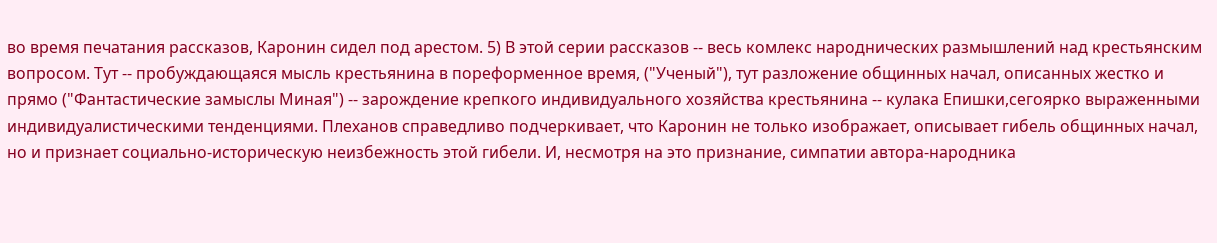во время печатания рассказов, Каронин сидел под арестом. 5) В этой серии рассказов -- весь комлекс народнических размышлений над крестьянским вопросом. Тут -- пробуждающаяся мысль крестьянина в пореформенное время, ("Ученый"), тут разложение общинных начал, описанных жестко и прямо ("Фантастические замыслы Миная") -- зарождение крепкого индивидуального хозяйства крестьянина -- кулака Епишки,сегоярко выраженными индивидуалистическими тенденциями. Плеханов справедливо подчеркивает, что Каронин не только изображает, описывает гибель общинных начал, но и признает социально-историческую неизбежность этой гибели. И, несмотря на это признание, симпатии автора-народника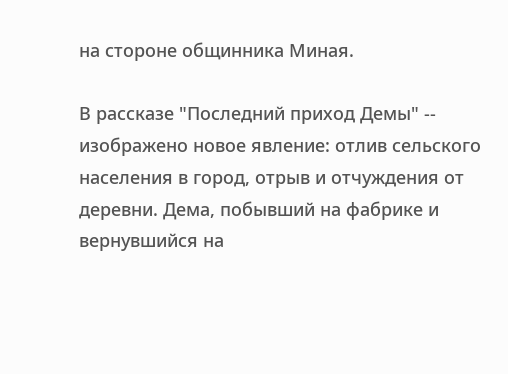на стороне общинника Миная.

В рассказе "Последний приход Демы" -- изображено новое явление: отлив сельского населения в город, отрыв и отчуждения от деревни. Дема, побывший на фабрике и вернувшийся на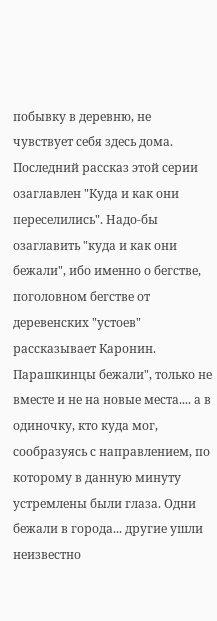побывку в деревню, не чувствует себя здесь дома. Последний рассказ этой серии озаглавлен "Куда и как они переселились". Надо-бы озаглавить "куда и как они бежали", ибо именно о бегстве, поголовном бегстве от деревенских "устоев" рассказывает Каронин. Парашкинцы бежали", только не вместе и не на новые места.... а в одиночку, кто куда мог, сообразуясь с направлением, по которому в данную минуту устремлены были глаза. Одни бежали в города... другие ушли неизвестно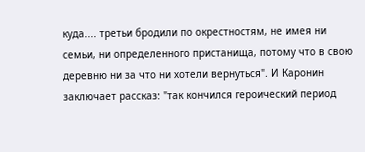куда.... третьи бродили по окрестностям, не имея ни семьи, ни определенного пристанища, потому что в свою деревню ни за что ни хотели вернуться". И Каронин заключает рассказ: "так кончился героический период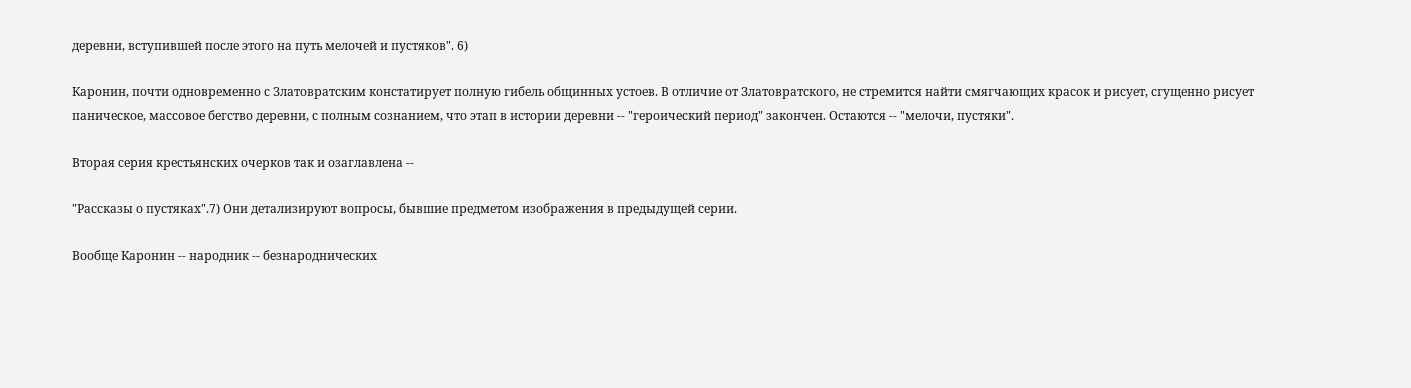деревни, вступившей после этого на путь мелочей и пустяков". 6)

Каронин, почти одновременно с Златовратским констатирует полную гибель общинных устоев. В отличие от Златовратского, не стремится найти смягчающих красок и рисует, сгущенно рисует паническое, массовое бегство деревни, с полным сознанием, что этап в истории деревни -- "героический период" закончен. Остаются -- "мелочи, пустяки".

Вторая серия крестьянских очерков так и озаглавлена --

"Рассказы о пустяках".7) Они детализируют вопросы, бывшие предметом изображения в предыдущей серии.

Вообще Каронин -- народник -- безнароднических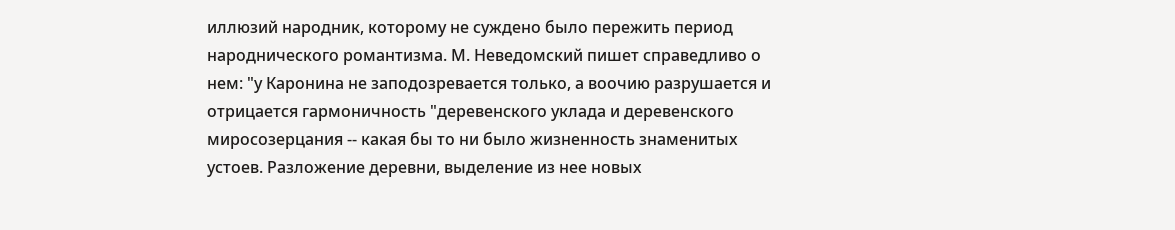иллюзий народник, которому не суждено было пережить период народнического романтизма. М. Неведомский пишет справедливо о нем: "у Каронина не заподозревается только, а воочию разрушается и отрицается гармоничность "деревенского уклада и деревенского миросозерцания -- какая бы то ни было жизненность знаменитых устоев. Разложение деревни, выделение из нее новых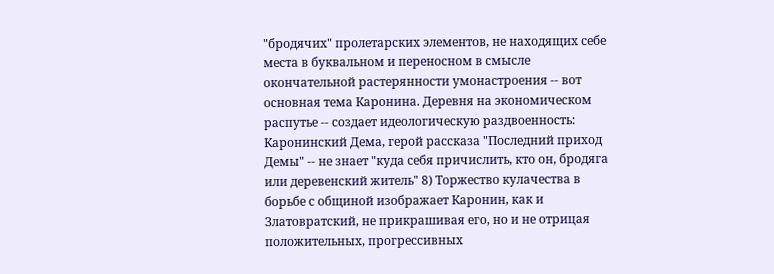"бродячих" пролетарских элементов, не находящих себе места в буквальном и переносном в смысле окончательной растерянности умонастроения -- вот основная тема Каронина. Деревня на экономическом распутье -- создает идеологическую раздвоенность: Каронинский Дема, герой рассказа "Последний приход Демы" -- не знает "куда себя причислить, кто он, бродяга или деревенский житель" 8) Торжество кулачества в борьбе с общиной изображает Каронин, как и Златовратский, не прикрашивая его, но и не отрицая положительных, прогрессивных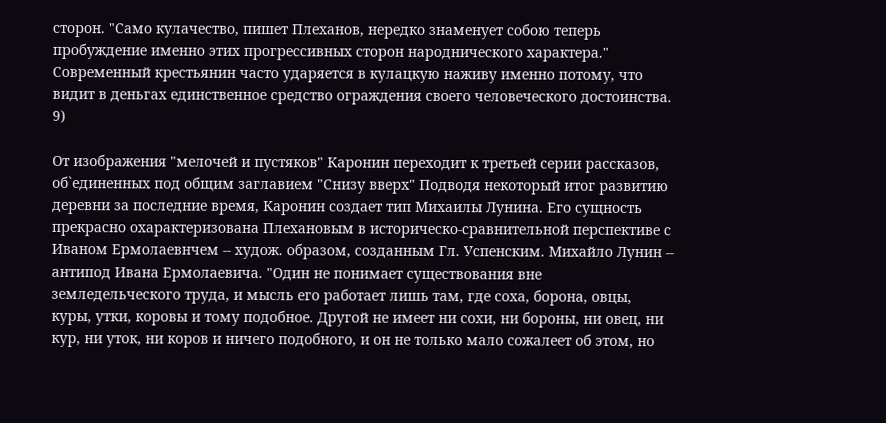сторон. "Само кулачество, пишет Плеханов, нередко знаменует собою теперь пробуждение именно этих прогрессивных сторон народнического характера." Современный крестьянин часто ударяется в кулацкую наживу именно потому, что видит в деньгах единственное средство ограждения своего человеческого достоинства. 9)

От изображения "мелочей и пустяков" Каронин переходит к третьей серии рассказов, об`единенных под общим заглавием "Снизу вверх" Подводя некоторый итог развитию деревни за последние время, Каронин создает тип Михаилы Лунина. Его сущность прекрасно охарактеризована Плехановым в историческо-сравнительной перспективе с Иваном Ермолаевнчем -- худож. образом, созданным Гл. Успенским. Михайло Лунин -- антипод Ивана Ермолаевича. "Один не понимает существования вне земледельческого труда, и мысль его работает лишь там, где соха, борона, овцы, куры, утки, коровы и тому подобное. Другой не имеет ни сохи, ни бороны, ни овец, ни кур, ни уток, ни коров и ничего подобного, и он не только мало сожалеет об этом, но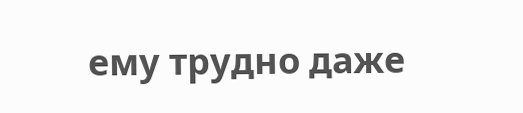ему трудно даже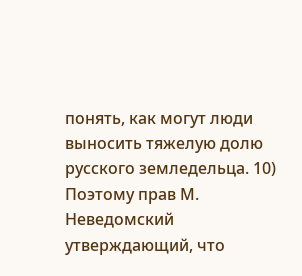понять, как могут люди выносить тяжелую долю русского земледельца. 10) Поэтому прав М. Неведомский утверждающий, что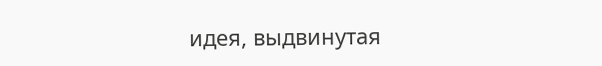идея, выдвинутая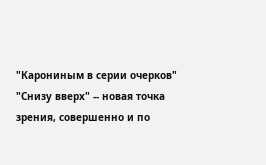"Карониным в серии очерков" "Снизу вверх" -- новая точка зрения, совершенно и по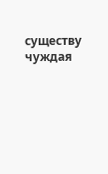существу чуждая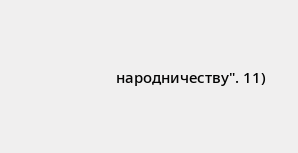народничеству". 11)